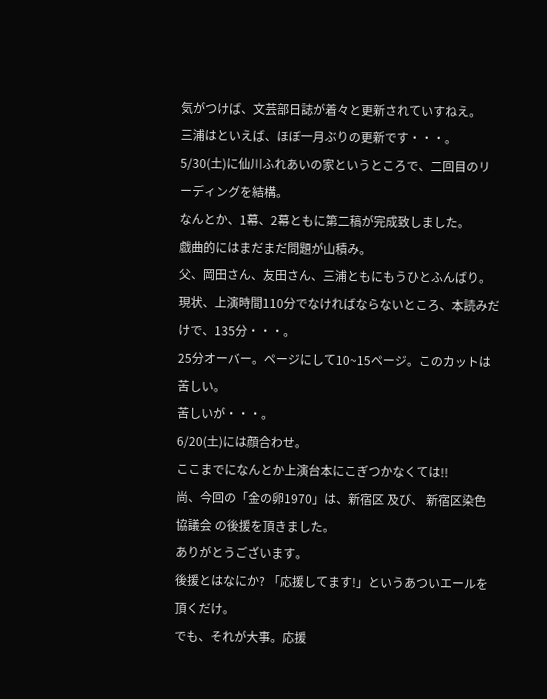気がつけば、文芸部日誌が着々と更新されていすねえ。
三浦はといえば、ほぼ一月ぶりの更新です・・・。
5/30(土)に仙川ふれあいの家というところで、二回目のリーディングを結構。
なんとか、1幕、2幕ともに第二稿が完成致しました。
戯曲的にはまだまだ問題が山積み。
父、岡田さん、友田さん、三浦ともにもうひとふんばり。
現状、上演時間110分でなければならないところ、本読みだけで、135分・・・。
25分オーバー。ページにして10~15ページ。このカットは苦しい。
苦しいが・・・。
6/20(土)には顔合わせ。
ここまでになんとか上演台本にこぎつかなくては!!
尚、今回の「金の卵1970」は、新宿区 及び、 新宿区染色協議会 の後援を頂きました。
ありがとうございます。
後援とはなにか? 「応援してます!」というあついエールを頂くだけ。
でも、それが大事。応援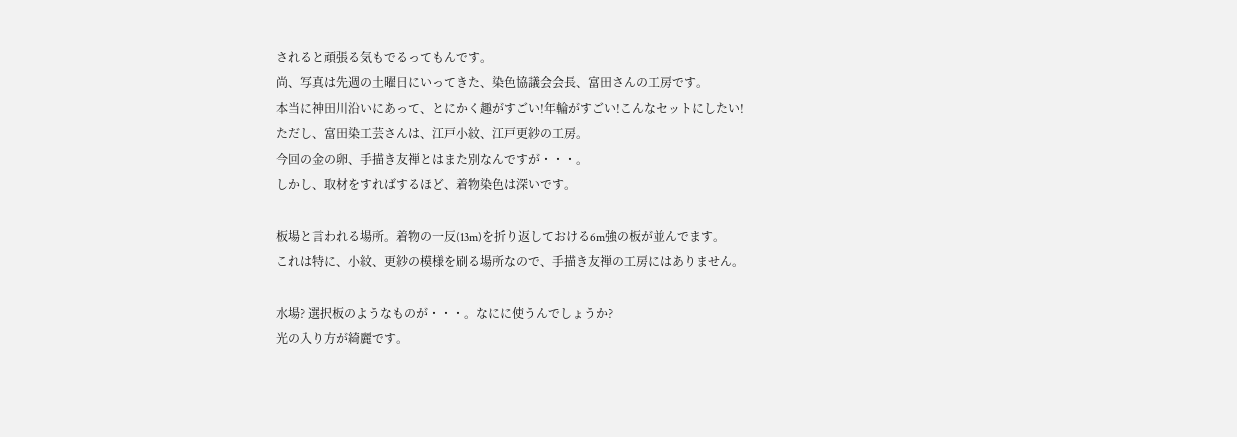されると頑張る気もでるってもんです。
尚、写真は先週の土曜日にいってきた、染色協議会会長、富田さんの工房です。
本当に神田川沿いにあって、とにかく趣がすごい!年輪がすごい!こんなセットにしたい!
ただし、富田染工芸さんは、江戸小紋、江戸更紗の工房。
今回の金の卵、手描き友禅とはまた別なんですが・・・。
しかし、取材をすればするほど、着物染色は深いです。

板場と言われる場所。着物の一反(13m)を折り返しておける6m強の板が並んでます。
これは特に、小紋、更紗の模様を刷る場所なので、手描き友禅の工房にはありません。

水場? 選択板のようなものが・・・。なにに使うんでしょうか?
光の入り方が綺麗です。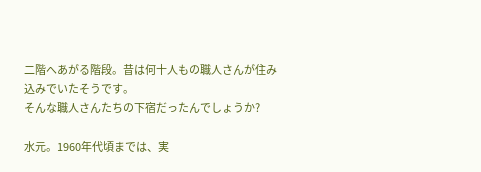二階へあがる階段。昔は何十人もの職人さんが住み込みでいたそうです。
そんな職人さんたちの下宿だったんでしょうか?

水元。1960年代頃までは、実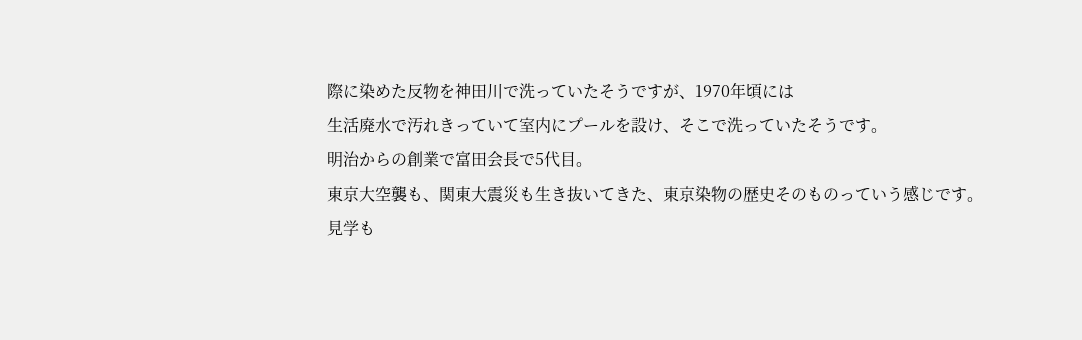際に染めた反物を神田川で洗っていたそうですが、1970年頃には
生活廃水で汚れきっていて室内にプールを設け、そこで洗っていたそうです。
明治からの創業で富田会長で5代目。
東京大空襲も、関東大震災も生き抜いてきた、東京染物の歴史そのものっていう感じです。
見学も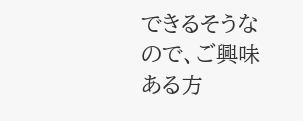できるそうなので、ご興味ある方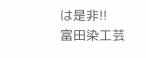は是非!!
富田染工芸